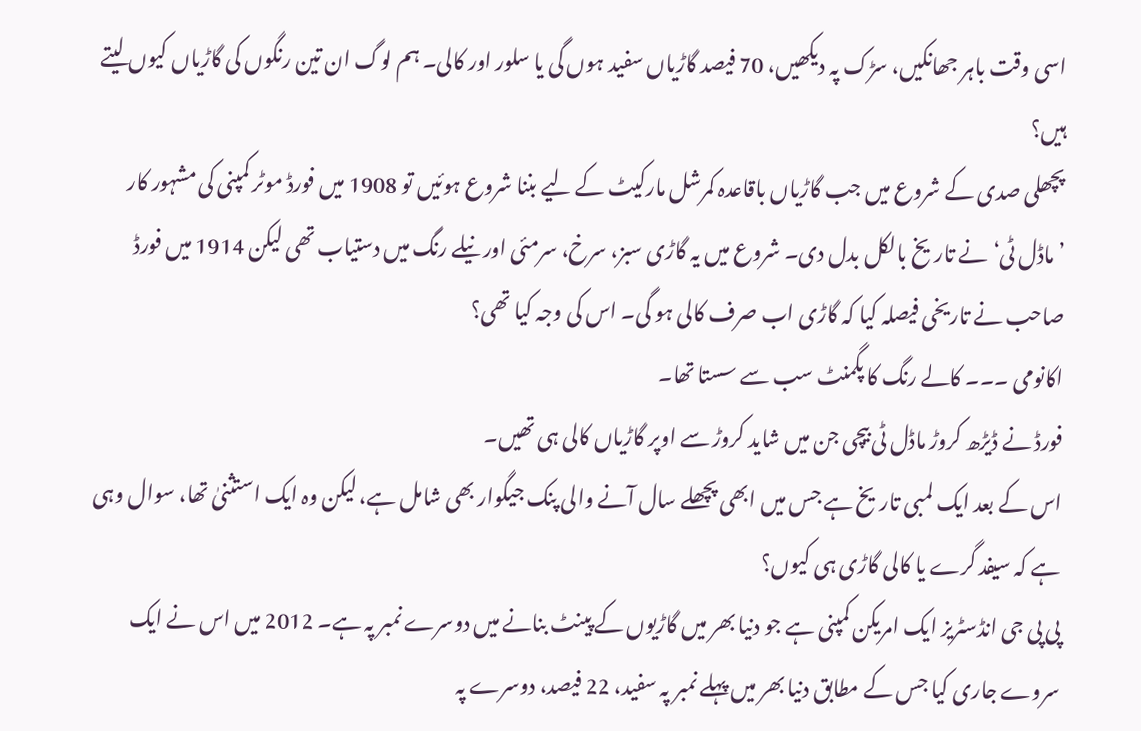اسی وقت باہر جھانکیں، سڑک پہ دیکھیں، 70 فیصد گاڑیاں سفید ہوں گی یا سلور اور کالی۔ ہم لوگ ان تین رنگوں کی گاڑیاں کیوں لیتے ہیں؟
پچھلی صدی کے شروع میں جب گاڑیاں باقاعدہ کمرشل مارکیٹ کے لیے بننا شروع ہوئیں تو 1908 میں فورڈ موٹر کمپنی کی مشہور کار ’ماڈل ٹی‘نے تاریخ بالکل بدل دی۔ شروع میں یہ گاڑی سبز، سرخ، سرمئی اور نیلے رنگ میں دستیاب تھی لیکن 1914 میں فورڈ صاحب نے تاریخی فیصلہ کیا کہ گاڑی اب صرف کالی ہو گی۔ اس کی وجہ کیا تھی؟
اکانومی ۔۔۔ کالے رنگ کا پگمنٹ سب سے سستا تھا۔
فورڈ نے ڈیڑھ کروڑ ماڈل ٹی بیچی جن میں شاید کروڑ سے اوپر گاڑیاں کالی ہی تھیں۔
اس کے بعد ایک لمبی تاریخ ہے جس میں ابھی پچھلے سال آنے والی پنک جیگوار بھی شامل ہے، لیکن وہ ایک استثنیٰ تھا، سوال وہی ہے کہ سیفد گرے یا کالی گاڑی ہی کیوں؟
پی پی جی انڈسٹریز ایک امریکن کمپنی ہے جو دنیا بھر میں گاڑیوں کے پینٹ بنانے میں دوسرے نمبر پہ ہے۔ 2012 میں اس نے ایک سروے جاری کیا جس کے مطابق دنیا بھر میں پہلے نمبر پہ سفید، 22 فیصد، دوسرے پہ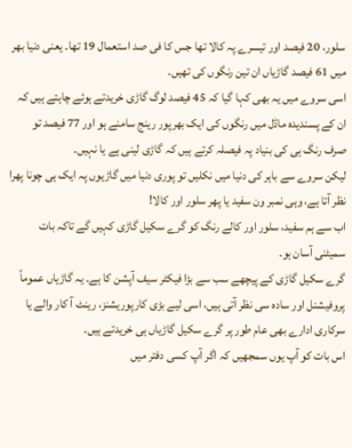سلور، 20 فیصد اور تیسرے پہ کالا تھا جس کا فی صد استعمال 19 تھا۔ یعنی دنیا بھر میں 61 فیصد گاڑیاں ان تین رنگوں کی تھیں۔
اسی سروے میں یہ بھی کہا گیا کہ 45 فیصد لوگ گاڑی خریدتے ہوئے چاہتے ہیں کہ ان کے پسندیدہ ماڈل میں رنگوں کی ایک بھرپور رینج سامنے ہو اور 77 فیصد تو صرف رنگ ہی کی بنیاد پہ فیصلہ کرتے ہیں کہ گاڑی لینی ہے یا نہیں۔
لیکن سروے سے باہر کی دنیا میں نکلیں تو پوری دنیا میں گاڑیوں پہ ایک ہی چونا پھرا نظر آتا ہے، وہی نمبر ون سفید یا پھر سلور اور کالا!
اب سے ہم سفید، سلور اور کالے رنگ کو گرے سکیل گاڑی کہیں گے تاکہ بات سمیٹنی آسان ہو۔
گرے سکیل گاڑی کے پیچھے سب سے بڑا فیکٹر سیف آپشن کا ہے۔ یہ گاڑیاں عموماً پروفیشنل اور سادہ سی نظر آتی ہیں، اسی لیے بڑی کارپوریشنز، رینٹ آ کار والے یا سرکاری ادارے بھی عام طور پر گرے سکیل گاڑیاں ہی خریدتے ہیں۔
اس بات کو آپ یوں سمجھیں کہ اگر آپ کسی دفتر میں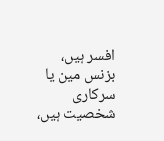افسر ہیں، بزنس مین یا سرکاری شخصیت ہیں،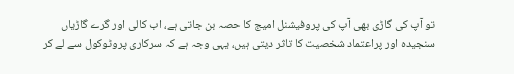تو آپ کی گاڑی بھی آپ کی پروفیشنل امیج کا حصہ بن جاتی ہے، اب کالی اور گرے گاڑیاں سنجیدہ اور پراعتماد شخصیت کا تاثر دیتی ہیں، یہی وجہ ہے کہ سرکاری پروٹوکول سے لے کر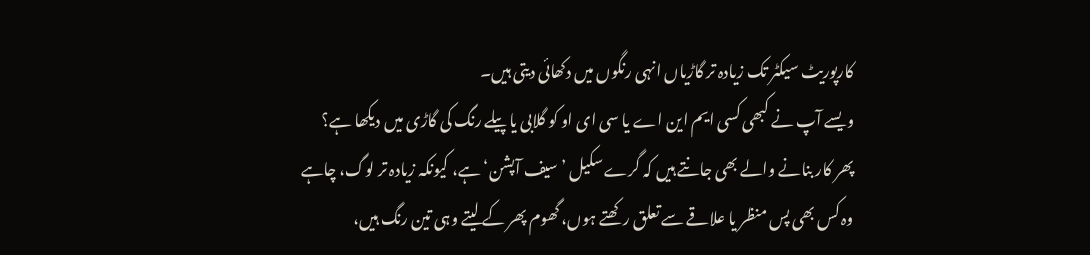کارپوریٹ سیکٹر تک زیادہ تر گاڑیاں انہی رنگوں میں دکھائی دیتی ہیں۔
ویسے آپ نے کبھی کسی ایم این اے یا سی ای او کو گلابی یا پیلے رنگ کی گاڑی میں دیکھا ہے؟
پھر کار بنانے والے بھی جانتے ہیں کہ گرے سکیل ’سیف آپشن‘ ہے، کیونکہ زیادہ تر لوگ، چاہے وہ کس بھی پس منظر یا علاقے سے تعلق رکھتے ہوں، گھوم پھر کے لیتے وہی تین رنگ ہیں،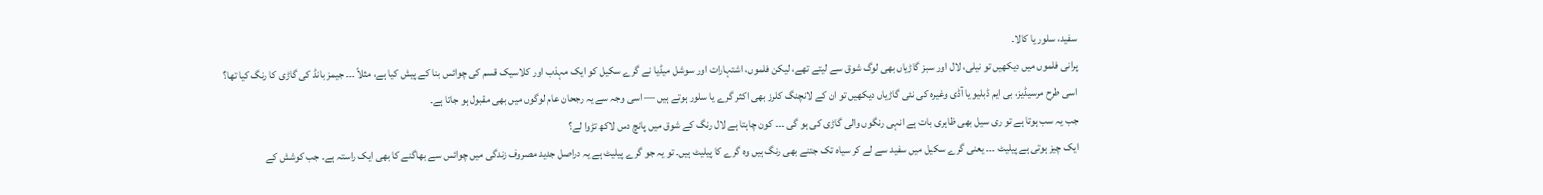سفید، سلور یا کالا۔
پرانی فلموں میں دیکھیں تو نیلی، لال اور سبز گاڑیاں بھی لوگ شوق سے لیتے تھے، لیکن فلموں، اشتہارات اور سوشل میڈیا نے گرے سکیل کو ایک مہذب اور کلاسیک قسم کی چوائس بنا کے پیش کیا ہے، مثلاً ۔۔۔ جیمز بانڈ کی گاڑی کا رنگ کیا تھا؟
اسی طرح مرسیڈیز، بی ایم ڈبلیو یا آڈی وغیرہ کی نئی گاڑیاں دیکھیں تو ان کے لانچنگ کلرز بھی اکثر گرے یا سلور ہوتے ہیں — اسی وجہ سے یہ رجحان عام لوگوں میں بھی مقبول ہو جاتا ہے۔
جب یہ سب ہوتا ہے تو ری سیل بھی ظاہری بات ہے انہی رنگوں والی گاڑی کی ہو گی ۔۔۔ کون چاہتا ہے لال رنگ کے شوق میں پانچ دس لاکھ تڑوا لے؟
ایک چیز ہوتی ہے پیلیٹ ۔۔۔ یعنی گرے سکیل میں سفید سے لے کر سیاہ تک جتنے بھی رنگ ہیں وہ گرے کا پیلیٹ ہیں۔ تو یہ جو گرے پیلیٹ ہے یہ دراصل جدید مصروف زندگی میں چوائس سے بھاگنے کا بھی ایک راستہ ہے۔ جب کوشش کے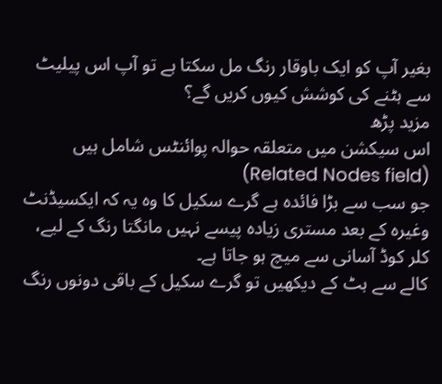بغیر آپ کو ایک باوقار رنگ مل سکتا ہے تو آپ اس پیلیٹ سے ہٹنے کی کوشش کیوں کریں گے؟
مزید پڑھ
اس سیکشن میں متعلقہ حوالہ پوائنٹس شامل ہیں (Related Nodes field)
جو سب سے بڑا فائدہ ہے گرے سکیل کا وہ یہ کہ ایکسیڈنٹ وغیرہ کے بعد مستری زیادہ پیسے نہیں مانگتا رنگ کے لیے، کلر کوڈ آسانی سے میچ ہو جاتا ہے۔
کالے سے ہٹ کے دیکھیں تو گرے سکیل کے باقی دونوں رنگ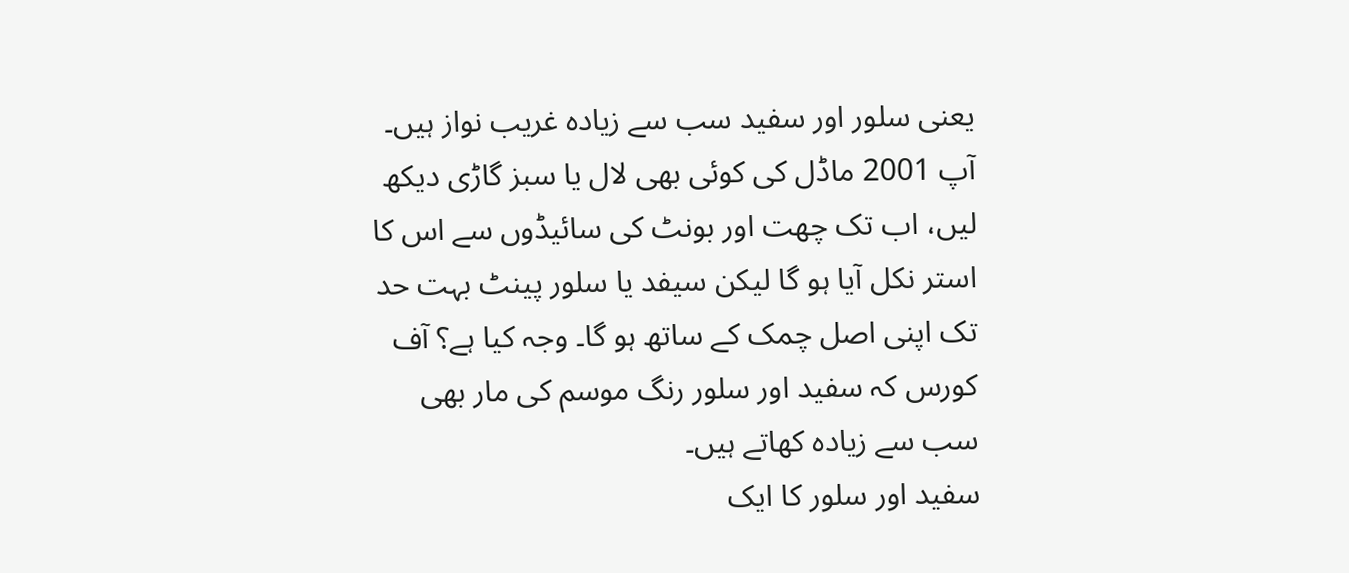یعنی سلور اور سفید سب سے زیادہ غریب نواز ہیں۔ آپ 2001 ماڈل کی کوئی بھی لال یا سبز گاڑی دیکھ لیں، اب تک چھت اور بونٹ کی سائیڈوں سے اس کا استر نکل آیا ہو گا لیکن سیفد یا سلور پینٹ بہت حد تک اپنی اصل چمک کے ساتھ ہو گا۔ وجہ کیا ہے؟ آف کورس کہ سفید اور سلور رنگ موسم کی مار بھی سب سے زیادہ کھاتے ہیں۔
سفید اور سلور کا ایک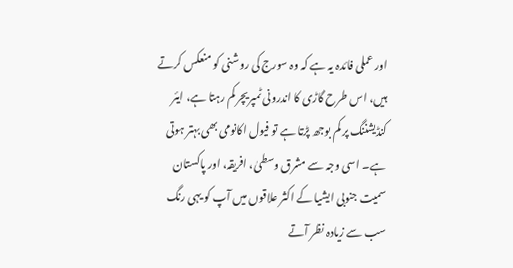اور عملی فائدہ یہ ہے کہ وہ سورج کی روشنی کو منعکس کرتے ہیں، اس طرح گاڑی کا اندرونی ٹمپریچر کم رہتا ہے، ایئر کنڈیشننگ پر کم بوجھ پڑتا ہے تو فیول اکانومی بھی بہتر ہوتی ہے۔ اسی وجہ سے مشرق وسطیٰ، افریقہ، اور پاکستان سمیت جنوبی ایشیا کے اکثر علاقوں میں آپ کو یہی رنگ سب سے زیادہ نظر آتے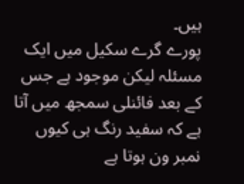ہیں۔
پورے گرے سکیل میں ایک مسئلہ لیکن موجود ہے جس کے بعد فائنلی سمجھ میں آتا ہے کہ سفید رنگ ہی کیوں نمبر ون ہوتا ہے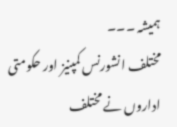ہمیشہ ۔۔۔
مختلف انشورنس کمپنیز اور حکومتی اداروں نے مختلف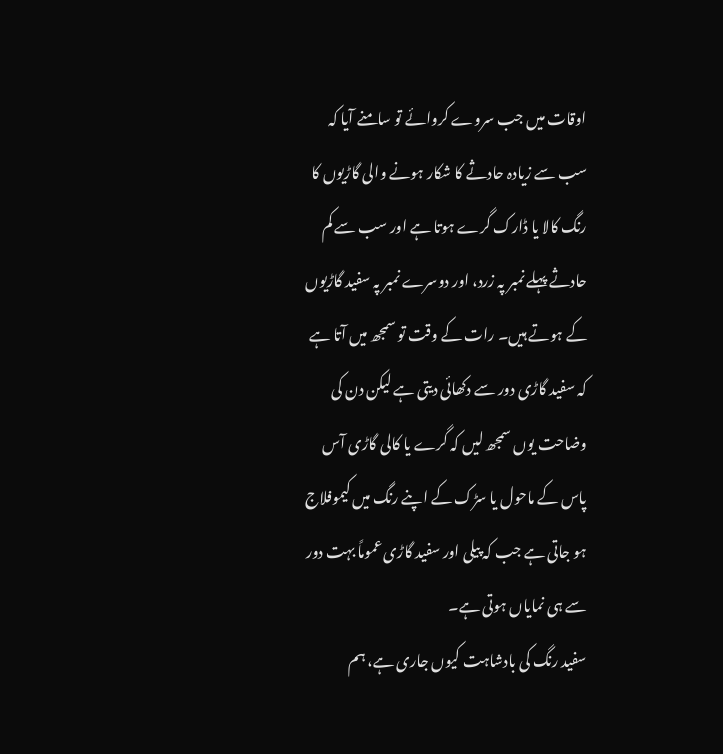اوقات میں جب سروے کروائے تو سامنے آیا کہ سب سے زیادہ حادثے کا شکار ہونے والی گاڑیوں کا رنگ کالا یا ڈارک گرے ہوتا ہے اور سب سے کم حادثے پہلے نمبر پہ زرد، اور دوسرے نمبر پہ سفید گاڑیوں کے ہوتے ہیں۔ رات کے وقت تو سمجھ میں آتا ہے کہ سفید گاڑی دور سے دکھائی دیتی ہے لیکن دن کی وضاحت یوں سمجھ لیں کہ گرے یا کالی گاڑی آس پاس کے ماحول یا سڑک کے اپنے رنگ میں کیموفلاج ہو جاتی ہے جب کہ پیلی اور سفید گاڑی عموماً بہت دور سے ہی نمایاں ہوتی ہے۔
سفید رنگ کی بادشاہت کیوں جاری ہے، ہم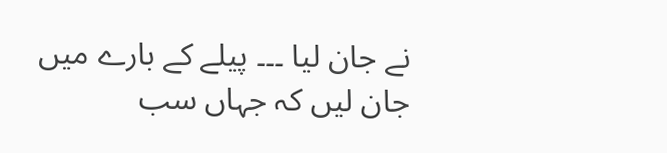نے جان لیا ۔۔۔ پیلے کے بارے میں جان لیں کہ جہاں سب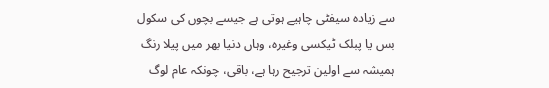سے زیادہ سیفٹی چاہیے ہوتی ہے جیسے بچوں کی سکول بس یا پبلک ٹیکسی وغیرہ، وہاں دنیا بھر میں پیلا رنگ ہمیشہ سے اولین ترجیح رہا ہے، باقی، چونکہ عام لوگ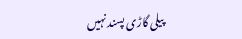پیلی گاڑی پسند نہیں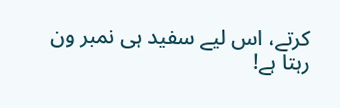کرتے، اس لیے سفید ہی نمبر ون رہتا ہے!